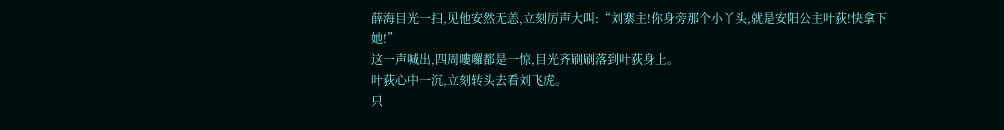薛海目光一扫,见他安然无恙,立刻厉声大叫:“刘寨主!你身旁那个小丫头,就是安阳公主叶荻!快拿下她!”
这一声喊出,四周嘍囉都是一惊,目光齐刷刷落到叶荻身上。
叶荻心中一沉,立刻转头去看刘飞虎。
只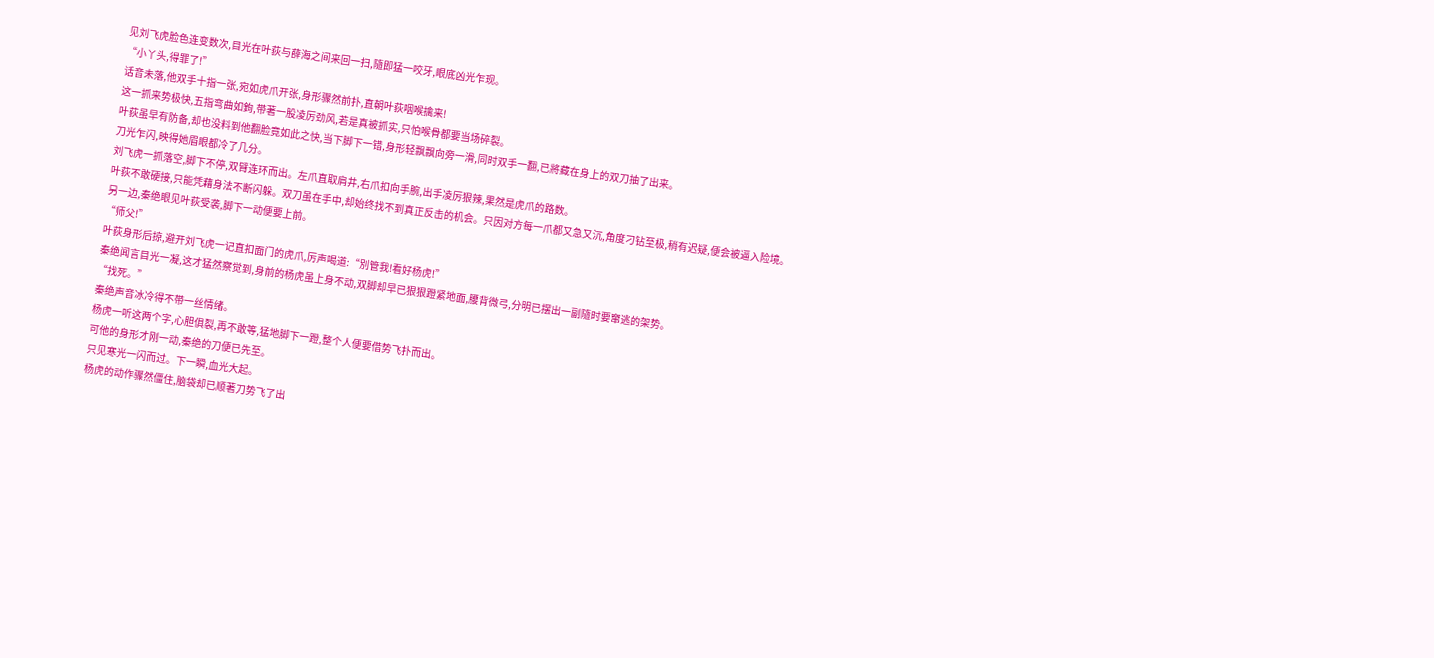见刘飞虎脸色连变数次,目光在叶荻与薛海之间来回一扫,隨即猛一咬牙,眼底凶光乍现。
“小丫头,得罪了!”
话音未落,他双手十指一张,宛如虎爪开张,身形骤然前扑,直朝叶荻咽喉擒来!
这一抓来势极快,五指弯曲如鉤,带著一股凌厉劲风,若是真被抓实,只怕喉骨都要当场碎裂。
叶荻虽早有防备,却也没料到他翻脸竟如此之快,当下脚下一错,身形轻飘飘向旁一滑,同时双手一翻,已將藏在身上的双刀抽了出来。
刀光乍闪,映得她眉眼都冷了几分。
刘飞虎一抓落空,脚下不停,双臂连环而出。左爪直取肩井,右爪扣向手腕,出手凌厉狠辣,果然是虎爪的路数。
叶荻不敢硬接,只能凭藉身法不断闪躲。双刀虽在手中,却始终找不到真正反击的机会。只因对方每一爪都又急又沉,角度刁钻至极,稍有迟疑,便会被逼入险境。
另一边,秦绝眼见叶荻受袭,脚下一动便要上前。
“师父!”
叶荻身形后掠,避开刘飞虎一记直扣面门的虎爪,厉声喝道:“別管我!看好杨虎!”
秦绝闻言目光一凝,这才猛然察觉到,身前的杨虎虽上身不动,双脚却早已狠狠蹬紧地面,腰背微弓,分明已摆出一副隨时要窜逃的架势。
“找死。”
秦绝声音冰冷得不带一丝情绪。
杨虎一听这两个字,心胆俱裂,再不敢等,猛地脚下一蹬,整个人便要借势飞扑而出。
可他的身形才刚一动,秦绝的刀便已先至。
只见寒光一闪而过。下一瞬,血光大起。
杨虎的动作骤然僵住,脑袋却已顺著刀势飞了出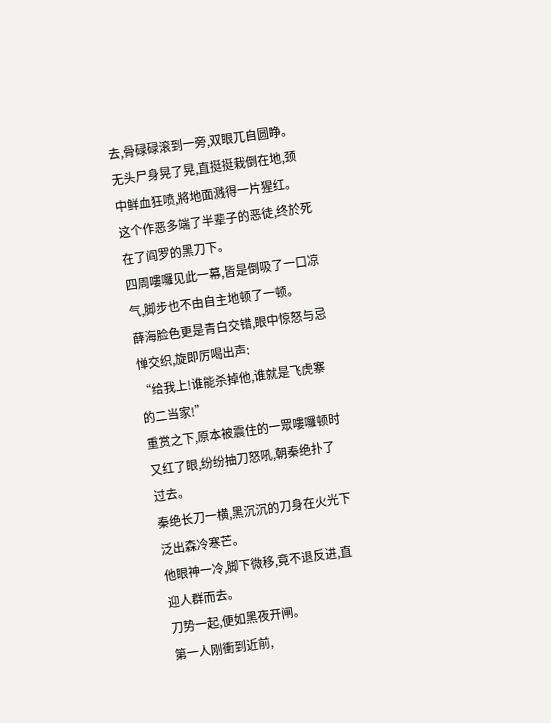去,骨碌碌滚到一旁,双眼兀自圆睁。
无头尸身晃了晃,直挺挺栽倒在地,颈中鲜血狂喷,將地面溅得一片猩红。
这个作恶多端了半辈子的恶徒,终於死在了阎罗的黑刀下。
四周嘍囉见此一幕,皆是倒吸了一口凉气,脚步也不由自主地顿了一顿。
薛海脸色更是青白交错,眼中惊怒与忌惮交织,旋即厉喝出声:
“给我上!谁能杀掉他,谁就是飞虎寨的二当家!”
重赏之下,原本被震住的一眾嘍囉顿时又红了眼,纷纷抽刀怒吼,朝秦绝扑了过去。
秦绝长刀一横,黑沉沉的刀身在火光下泛出森冷寒芒。
他眼神一冷,脚下微移,竟不退反进,直迎人群而去。
刀势一起,便如黑夜开闸。
第一人刚衝到近前,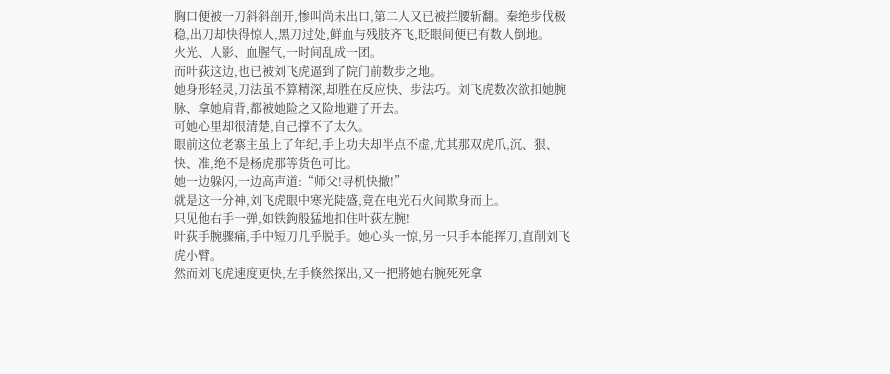胸口便被一刀斜斜剖开,惨叫尚未出口,第二人又已被拦腰斩翻。秦绝步伐极稳,出刀却快得惊人,黑刀过处,鲜血与残肢齐飞,眨眼间便已有数人倒地。
火光、人影、血腥气,一时间乱成一团。
而叶荻这边,也已被刘飞虎逼到了院门前数步之地。
她身形轻灵,刀法虽不算精深,却胜在反应快、步法巧。刘飞虎数次欲扣她腕脉、拿她肩背,都被她险之又险地避了开去。
可她心里却很清楚,自己撑不了太久。
眼前这位老寨主虽上了年纪,手上功夫却半点不虚,尤其那双虎爪,沉、狠、快、准,绝不是杨虎那等货色可比。
她一边躲闪,一边高声道:“师父!寻机快撤!”
就是这一分神,刘飞虎眼中寒光陡盛,竟在电光石火间欺身而上。
只见他右手一弹,如铁鉤般猛地扣住叶荻左腕!
叶荻手腕骤痛,手中短刀几乎脱手。她心头一惊,另一只手本能挥刀,直削刘飞虎小臂。
然而刘飞虎速度更快,左手倏然探出,又一把將她右腕死死拿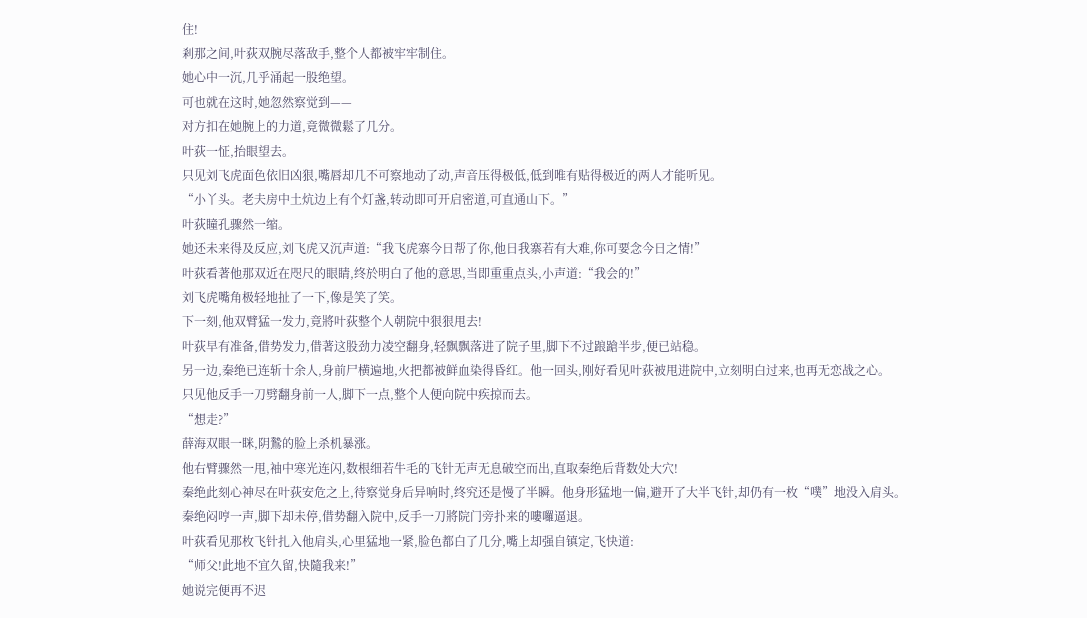住!
剎那之间,叶荻双腕尽落敌手,整个人都被牢牢制住。
她心中一沉,几乎涌起一股绝望。
可也就在这时,她忽然察觉到——
对方扣在她腕上的力道,竟微微鬆了几分。
叶荻一怔,抬眼望去。
只见刘飞虎面色依旧凶狠,嘴唇却几不可察地动了动,声音压得极低,低到唯有贴得极近的两人才能听见。
“小丫头。老夫房中土炕边上有个灯盏,转动即可开启密道,可直通山下。”
叶荻瞳孔骤然一缩。
她还未来得及反应,刘飞虎又沉声道:“我飞虎寨今日帮了你,他日我寨若有大难,你可要念今日之情!”
叶荻看著他那双近在咫尺的眼睛,终於明白了他的意思,当即重重点头,小声道:“我会的!”
刘飞虎嘴角极轻地扯了一下,像是笑了笑。
下一刻,他双臂猛一发力,竟將叶荻整个人朝院中狠狠甩去!
叶荻早有准备,借势发力,借著这股劲力凌空翻身,轻飘飘落进了院子里,脚下不过踉蹌半步,便已站稳。
另一边,秦绝已连斩十余人,身前尸横遍地,火把都被鲜血染得昏红。他一回头,刚好看见叶荻被甩进院中,立刻明白过来,也再无恋战之心。
只见他反手一刀劈翻身前一人,脚下一点,整个人便向院中疾掠而去。
“想走?”
薛海双眼一眯,阴鷙的脸上杀机暴涨。
他右臂骤然一甩,袖中寒光连闪,数根细若牛毛的飞针无声无息破空而出,直取秦绝后背数处大穴!
秦绝此刻心神尽在叶荻安危之上,待察觉身后异响时,终究还是慢了半瞬。他身形猛地一偏,避开了大半飞针,却仍有一枚“噗”地没入肩头。
秦绝闷哼一声,脚下却未停,借势翻入院中,反手一刀將院门旁扑来的嘍囉逼退。
叶荻看见那枚飞针扎入他肩头,心里猛地一紧,脸色都白了几分,嘴上却强自镇定,飞快道:
“师父!此地不宜久留,快隨我来!”
她说完便再不迟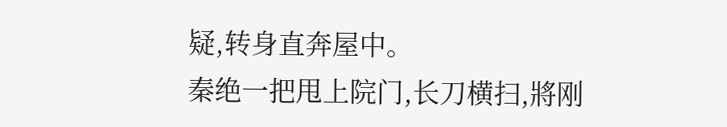疑,转身直奔屋中。
秦绝一把甩上院门,长刀横扫,將刚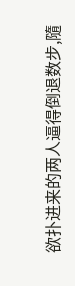欲扑进来的两人逼得倒退数步,隨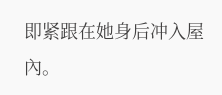即紧跟在她身后冲入屋內。